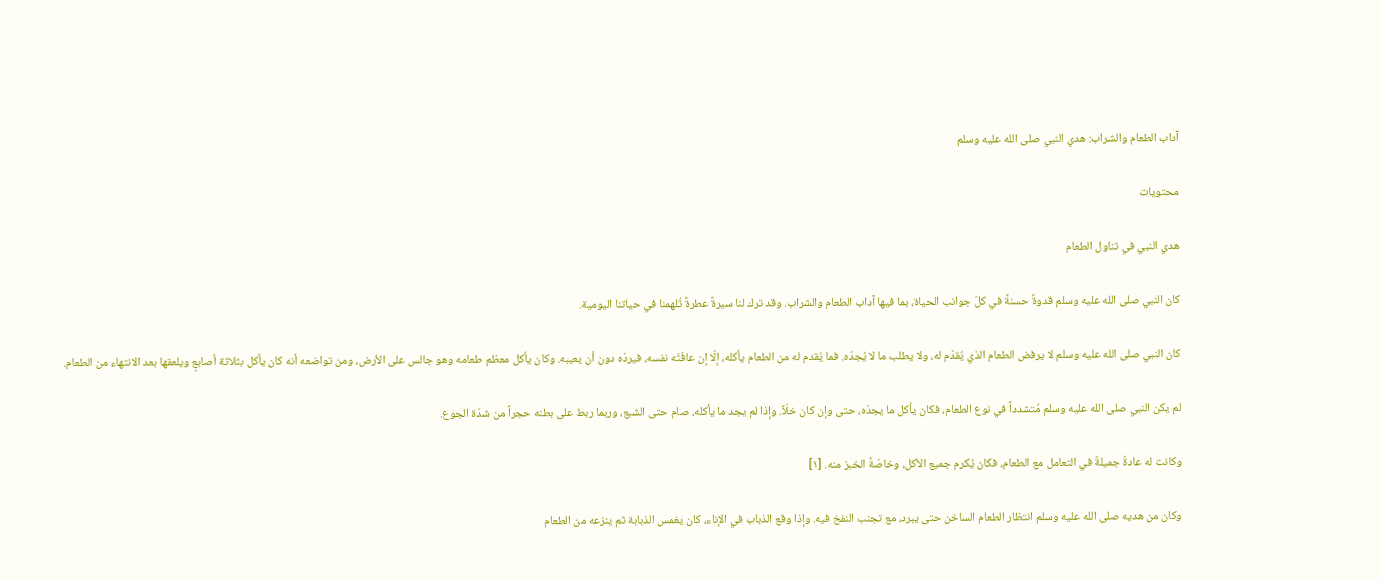آداب الطعام والشراب: هدي النبي صلى الله عليه وسلم

محتويات

هدي النبي في تناول الطعام

كان النبي صلى الله عليه وسلم قدوةً حسنةً في كلّ جوانب الحياة، بما فيها آداب الطعام والشراب. وقد ترك لنا سيرةً عطرةً تُلهمنا في حياتنا اليومية.

كان النبي صلى الله عليه وسلم لا يرفض الطعام الذي يُقدّم له، ولا يطلب ما لا يُجدّه. فما يُقدم له من الطعام يأكله، إلّا إن عافَتْه نفسه، فيردّه دون أن يعيبه. وكان يأكل معظم طعامه وهو جالس على الأرض، ومن تواضعه أنه كان يأكل بثلاثة أصابعٍ ويلعقها بعد الانتهاء من الطعام.

لم يكن النبي صلى الله عليه وسلم مُتشدداً في نوع الطعام، فكان يأكل ما يجدّه، حتى وإن كان خلّاً. وإذا لم يجد ما يأكله، صام حتى الشبع، وربما ربط على بطنه حجراً من شدّة الجوع.

وكانت له عادةٌ جميلةٌ في التعامل مع الطعام، فكان يُكرم جميع الأكل، وخاصّةً الخبز منه. [١]

وكان من هديه صلى الله عليه وسلم انتظار الطعام الساخن حتى يبرد، مع تجنب النفخ فيه. وإذا وقع الذباب في الإناء، كان يغمس الذبابة ثم ينزعه من الطعام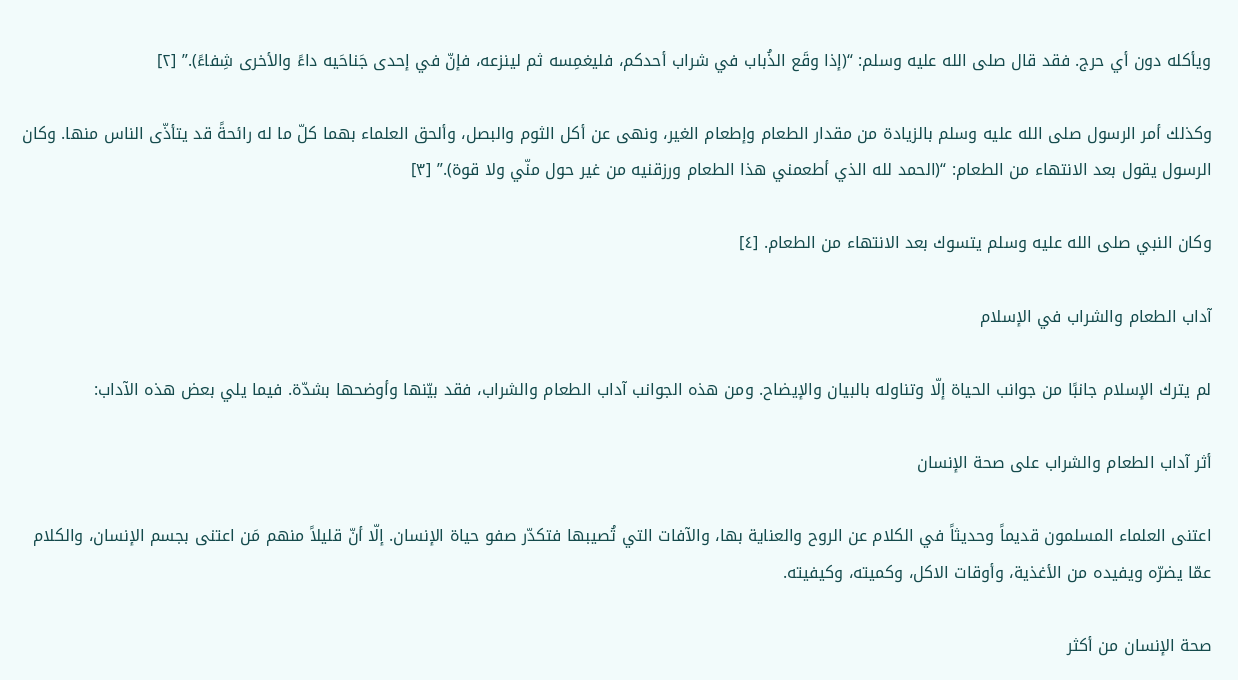ويأكله دون أي حرج. فقد قال صلى الله عليه وسلم: “(إذا وقَع الذُباب في شراب أحدكم، فليغمِسه ثم لينزعه، فإنّ في إحدى جَناحَيه داءً والأخرى شِفاءً).” [٢]

وكذلك أمر الرسول صلى الله عليه وسلم بالزيادة من مقدار الطعام وإطعام الغير، ونهى عن أكل الثوم والبصل، وألحق العلماء بهما كلّ ما له رائحةً قد يتأذّى الناس منها. وكان الرسول يقول بعد الانتهاء من الطعام: “(الحمد لله الذي أطعمني هذا الطعام ورزقنيه من غير حول منّي ولا قوة).” [٣]

وكان النبي صلى الله عليه وسلم يتسوك بعد الانتهاء من الطعام. [٤]

آداب الطعام والشراب في الإسلام

لم يترك الإسلام جانبًا من جوانب الحياة إلّا وتناوله بالبيان والإيضاح. ومن هذه الجوانب آداب الطعام والشراب، فقد بيّنها وأوضحها بشدّة. فيما يلي بعض هذه الآداب:

أثر آداب الطعام والشراب على صحة الإنسان

اعتنى العلماء المسلمون قديماً وحديثاً في الكلام عن الروح والعناية بها، والآفات التي تُصيبها فتكدّر صفو حياة الإنسان. إلّا أنّ قليلاً منهم مَن اعتنى بجسم الإنسان، والكلام عمّا يضرّه ويفيده من الأغذية، وأوقات الاكل، وكميته، وكيفيته.

صحة الإنسان من أكثر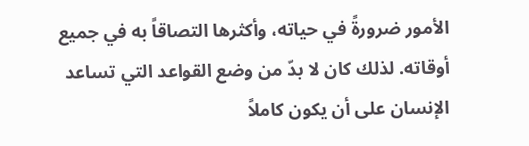الأمور ضرورةً في حياته، وأكثرها التصاقاً به في جميع أوقاته. لذلك كان لا بدّ من وضع القواعد التي تساعد الإنسان على أن يكون كاملاً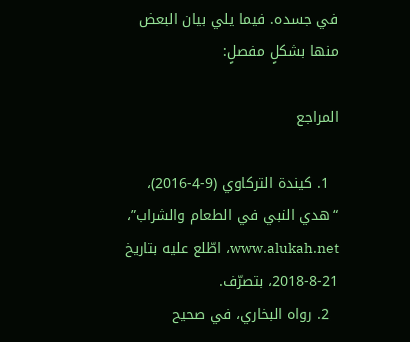في جسده. فيما يلي بيان البعض منها بشكلٍ مفصلٍ:

المراجع

  1. كيندة التركاوي (9-4-2016)، “هدي النبي في الطعام والشراب”، www.alukah.net، اطّلع عليه بتاريخ 21-8-2018، بتصرّف.
  2. رواه البخاري، في صحيح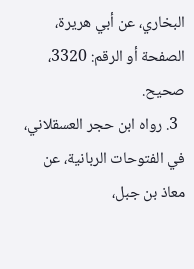البخاري، عن أبي هريرة، الصفحة أو الرقم: 3320، صحيح.
  3. رواه ابن حجر العسقلاني، في الفتوحات الربانية، عن معاذ بن جبل،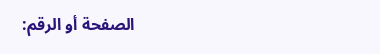الصفحة أو الرقم: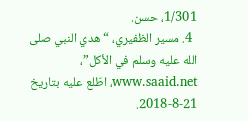1/301، حسن.
  4. مسير الظفيري، “هدي النبي صلى الله عليه وسلم في الأكل”، www.saaid.net، اطّلع عليه بتاريخ 21-8-2018.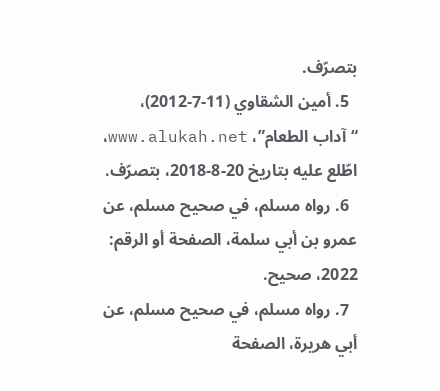بتصرّف.
  5. أمين الشقاوي (11-7-2012)، “آداب الطعام”، www.alukah.net، اطّلع عليه بتاريخ 20-8-2018، بتصرّف.
  6. رواه مسلم، في صحيح مسلم، عن عمرو بن أبي سلمة، الصفحة أو الرقم: 2022، صحيح.
  7. رواه مسلم، في صحيح مسلم، عن أبي هريرة، الصفحة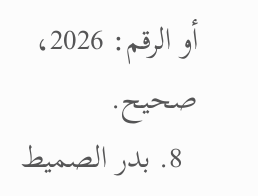أو الرقم: 2026، صحيح.
  8. بدر الصميط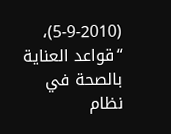(5-9-2010)، “قواعد العناية بالصحة في نظام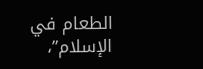الطعام في الإسلام”،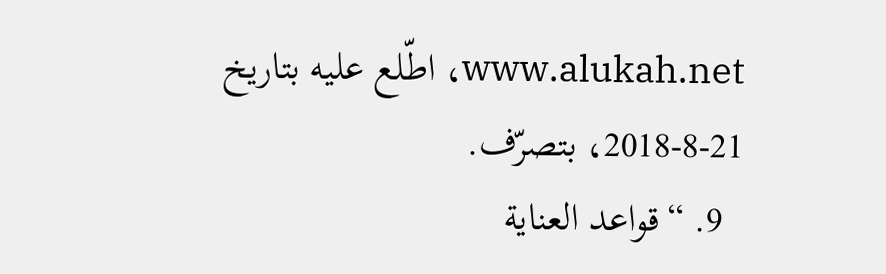www.alukah.net، اطّلع عليه بتاريخ 21-8-2018، بتصرّف.
  9. “قواعد العناية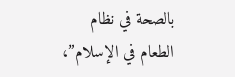بالصحة في نظام الطعام في الإسلام”،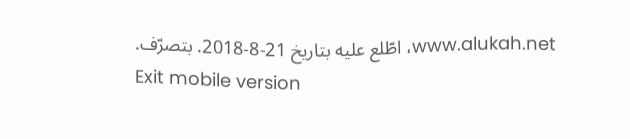www.alukah.net، اطّلع عليه بتاريخ 21-8-2018. بتصرّف.
Exit mobile version